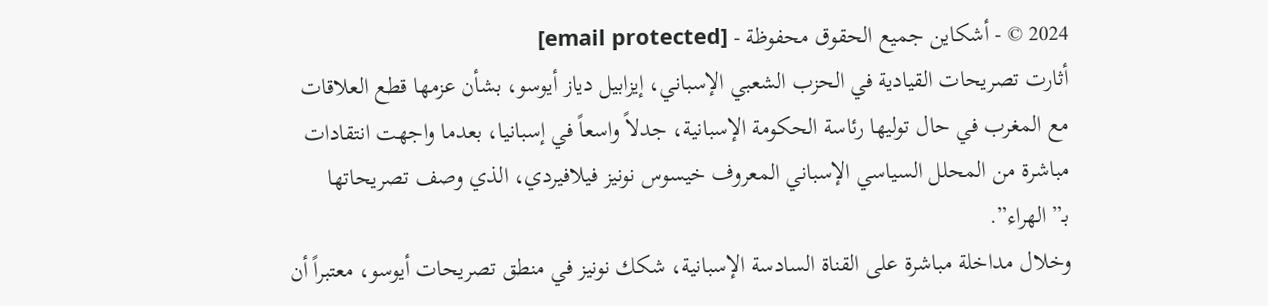2024 © - أشكاين جميع الحقوق محفوظة - [email protected]
أثارت تصريحات القيادية في الحزب الشعبي الإسباني، إيزابيل دياز أيوسو، بشأن عزمها قطع العلاقات مع المغرب في حال توليها رئاسة الحكومة الإسبانية، جدلاً واسعاً في إسبانيا، بعدما واجهت انتقادات مباشرة من المحلل السياسي الإسباني المعروف خيسوس نونيز فيلافيردي، الذي وصف تصريحاتها بـ”الهراء”.
وخلال مداخلة مباشرة على القناة السادسة الإسبانية، شكك نونيز في منطق تصريحات أيوسو، معتبراً أن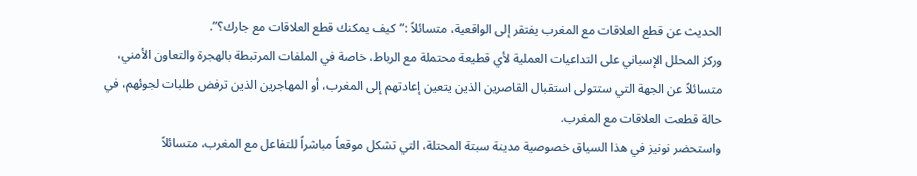الحديث عن قطع العلاقات مع المغرب يفتقر إلى الواقعية، متسائلاً :”كيف يمكنك قطع العلاقات مع جارك؟”.
وركز المحلل الإسباني على التداعيات العملية لأي قطيعة محتملة مع الرباط، خاصة في الملفات المرتبطة بالهجرة والتعاون الأمني، متسائلاً عن الجهة التي ستتولى استقبال القاصرين الذين يتعين إعادتهم إلى المغرب، أو المهاجرين الذين ترفض طلبات لجوئهم، في حالة قطعت العلاقات مع المغرب.
واستحضر نونيز في هذا السياق خصوصية مدينة سبتة المحتلة، التي تشكل موقعاً مباشراً للتفاعل مع المغرب، متسائلاً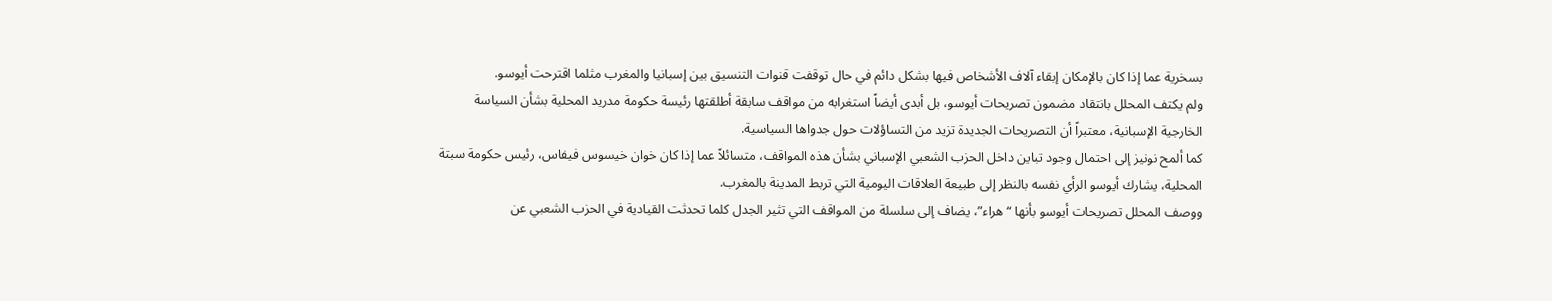بسخرية عما إذا كان بالإمكان إبقاء آلاف الأشخاص فيها بشكل دائم في حال توقفت قنوات التنسيق بين إسبانيا والمغرب مثلما اقترحت أيوسو.
ولم يكتف المحلل بانتقاد مضمون تصريحات أيوسو، بل أبدى أيضاً استغرابه من مواقف سابقة أطلقتها رئيسة حكومة مدريد المحلية بشأن السياسة الخارجية الإسبانية، معتبراً أن التصريحات الجديدة تزيد من التساؤلات حول جدواها السياسية.
كما ألمح نونيز إلى احتمال وجود تباين داخل الحزب الشعبي الإسباني بشأن هذه المواقف، متسائلاً عما إذا كان خوان خيسوس فيفاس، رئيس حكومة سبتة المحلية، يشارك أيوسو الرأي نفسه بالنظر إلى طبيعة العلاقات اليومية التي تربط المدينة بالمغرب.
ووصف المحلل تصريحات أيوسو بأنها “هراء”، يضاف إلى سلسلة من المواقف التي تثير الجدل كلما تحدثت القيادية في الحزب الشعبي عن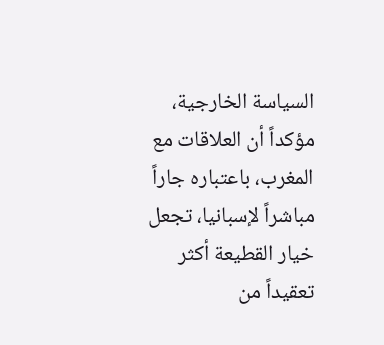السياسة الخارجية، مؤكداً أن العلاقات مع المغرب، باعتباره جاراً مباشراً لإسبانيا، تجعل خيار القطيعة أكثر تعقيداً من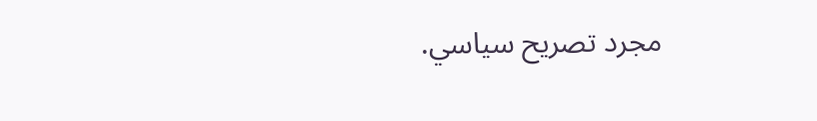مجرد تصريح سياسي.